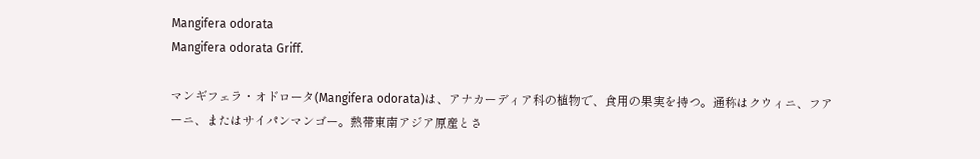Mangifera odorata
Mangifera odorata Griff.

マンギフェラ・オドロータ(Mangifera odorata)は、アナカーディア科の植物で、食用の果実を持つ。通称はクウィニ、フアーニ、またはサイパンマンゴー。熱帯東南アジア原産とさ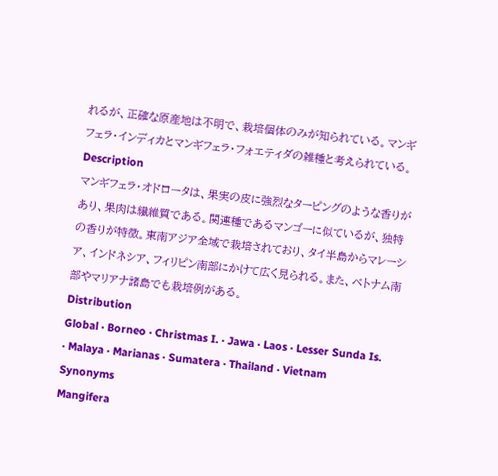れるが、正確な原産地は不明で、栽培個体のみが知られている。マンギフェラ・インディカとマンギフェラ・フォエティダの雑種と考えられている。
Description
マンギフェラ・オドロータは、果実の皮に強烈なターピングのような香りがあり、果肉は繊維質である。関連種であるマンゴーに似ているが、独特の香りが特徴。東南アジア全域で栽培されており、タイ半島からマレーシア、インドネシア、フィリピン南部にかけて広く見られる。また、ベトナム南部やマリアナ諸島でも栽培例がある。
Distribution
Global · Borneo · Christmas I. · Jawa · Laos · Lesser Sunda Is. · Malaya · Marianas · Sumatera · Thailand · Vietnam
Synonyms
Mangifera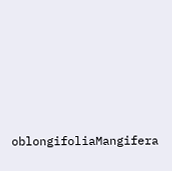oblongifoliaMangifera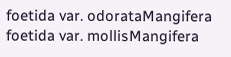foetida var. odorataMangifera foetida var. mollisMangifera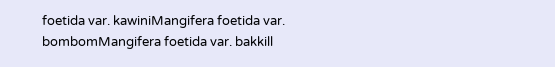foetida var. kawiniMangifera foetida var. bombomMangifera foetida var. bakkill